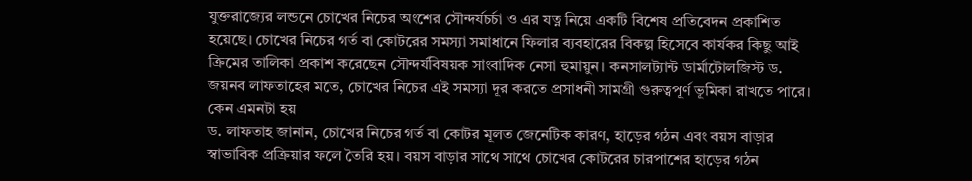যুক্তরাজ্যের লন্ডনে চোখের নিচের অংশের সৌন্দর্যচর্চা ও এর যত্ন নিয়ে একটি বিশেষ প্রতিবেদন প্রকাশিত হয়েছে। চোখের নিচের গর্ত বা কোটরের সমস্যা সমাধানে ফিলার ব্যবহারের বিকল্প হিসেবে কার্যকর কিছু আই ক্রিমের তালিকা প্রকাশ করেছেন সৌন্দর্যবিষয়ক সাংবাদিক নেসা হুমায়ুন। কনসালট্যান্ট ডার্মাটোলজিস্ট ড. জয়নব লাফতাহের মতে, চোখের নিচের এই সমস্যা দূর করতে প্রসাধনী সামগ্রী গুরুত্বপূর্ণ ভূমিকা রাখতে পারে।
কেন এমনটা হয়
ড. লাফতাহ জানান, চোখের নিচের গর্ত বা কোটর মূলত জেনেটিক কারণ, হাড়ের গঠন এবং বয়স বাড়ার স্বাভাবিক প্রক্রিয়ার ফলে তৈরি হয়। বয়স বাড়ার সাথে সাথে চোখের কোটরের চারপাশের হাড়ের গঠন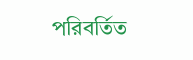পরিবর্তিত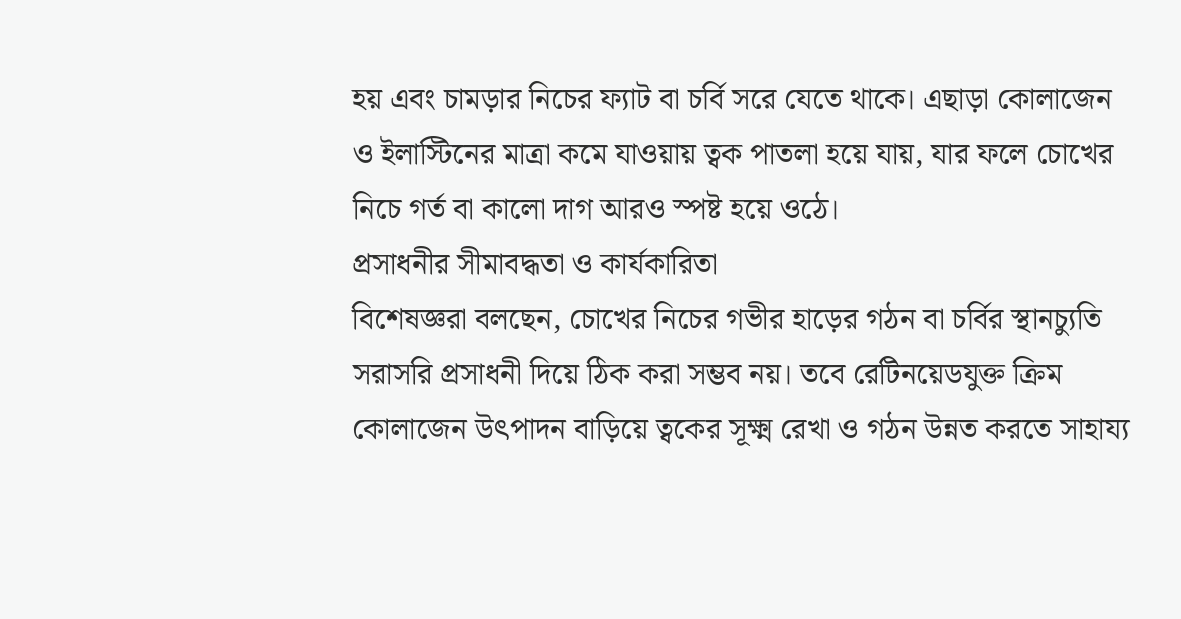হয় এবং চামড়ার নিচের ফ্যাট বা চর্বি সরে যেতে থাকে। এছাড়া কোলাজেন ও ইলাস্টিনের মাত্রা কমে যাওয়ায় ত্বক পাতলা হয়ে যায়, যার ফলে চোখের নিচে গর্ত বা কালো দাগ আরও স্পষ্ট হয়ে ওঠে।
প্রসাধনীর সীমাবদ্ধতা ও কার্যকারিতা
বিশেষজ্ঞরা বলছেন, চোখের নিচের গভীর হাড়ের গঠন বা চর্বির স্থানচ্যুতি সরাসরি প্রসাধনী দিয়ে ঠিক করা সম্ভব নয়। তবে রেটিনয়েডযুক্ত ক্রিম কোলাজেন উৎপাদন বাড়িয়ে ত্বকের সূক্ষ্ম রেখা ও গঠন উন্নত করতে সাহায্য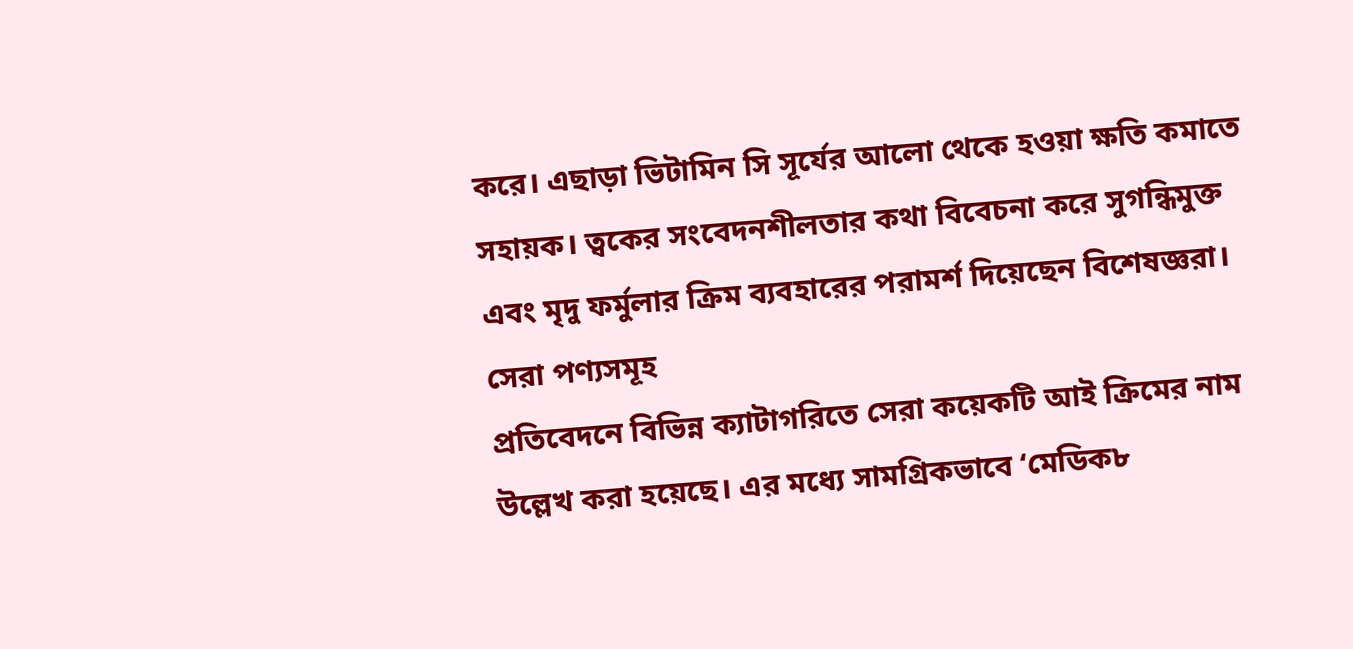করে। এছাড়া ভিটামিন সি সূর্যের আলো থেকে হওয়া ক্ষতি কমাতে সহায়ক। ত্বকের সংবেদনশীলতার কথা বিবেচনা করে সুগন্ধিমুক্ত এবং মৃদু ফর্মুলার ক্রিম ব্যবহারের পরামর্শ দিয়েছেন বিশেষজ্ঞরা।
সেরা পণ্যসমূহ
প্রতিবেদনে বিভিন্ন ক্যাটাগরিতে সেরা কয়েকটি আই ক্রিমের নাম উল্লেখ করা হয়েছে। এর মধ্যে সামগ্রিকভাবে ‘মেডিক৮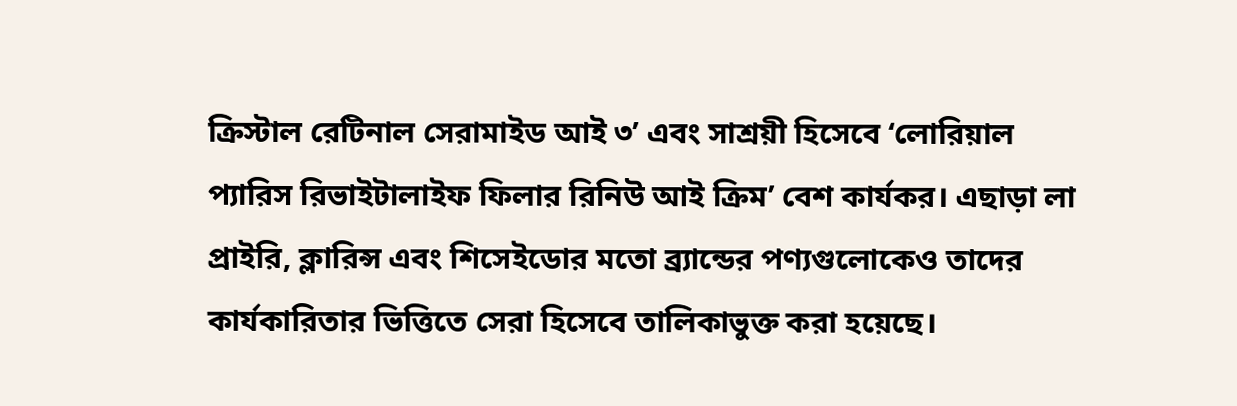ক্রিস্টাল রেটিনাল সেরামাইড আই ৩’ এবং সাশ্রয়ী হিসেবে ‘লোরিয়াল প্যারিস রিভাইটালাইফ ফিলার রিনিউ আই ক্রিম’ বেশ কার্যকর। এছাড়া লা প্রাইরি, ক্লারিন্স এবং শিসেইডোর মতো ব্র্যান্ডের পণ্যগুলোকেও তাদের কার্যকারিতার ভিত্তিতে সেরা হিসেবে তালিকাভুক্ত করা হয়েছে।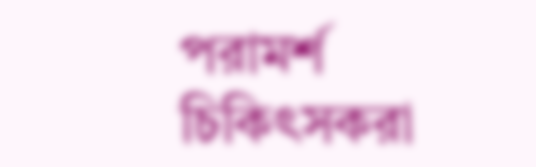পরামর্শ
চিকিৎসকরা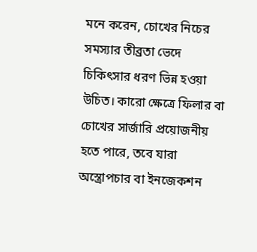মনে করেন, চোখের নিচের সমস্যার তীব্রতা ভেদে চিকিৎসার ধরণ ভিন্ন হওয়া উচিত। কারো ক্ষেত্রে ফিলার বা চোখের সার্জারি প্রয়োজনীয় হতে পারে, তবে যারা অস্ত্রোপচার বা ইনজেকশন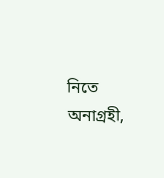নিতে অনাগ্রহী,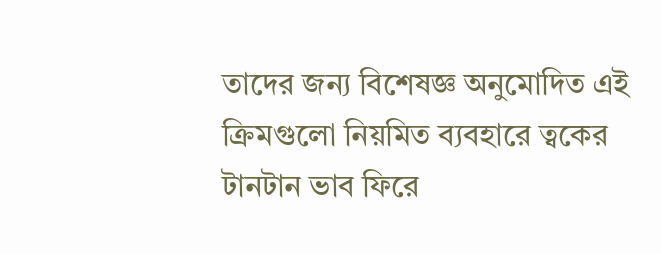তাদের জন্য বিশেষজ্ঞ অনুমোদিত এই ক্রিমগুলো নিয়মিত ব্যবহারে ত্বকের টানটান ভাব ফিরে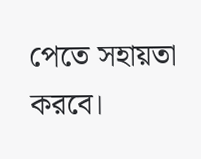পেতে সহায়তা করবে।